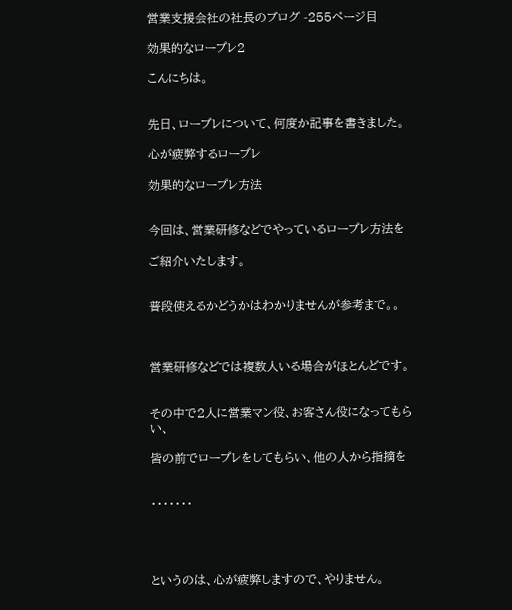営業支援会社の社長のブログ -255ページ目

効果的なロープレ2

こんにちは。


先日、ロープレについて、何度か記事を書きました。

心が疲弊するロープレ

効果的なロープレ方法


今回は、営業研修などでやっているロープレ方法を

ご紹介いたします。


普段使えるかどうかはわかりませんが参考まで。。



営業研修などでは複数人いる場合がほとんどです。


その中で2人に営業マン役、お客さん役になってもらい、

皆の前でロープレをしてもらい、他の人から指摘を


・・・・・・・




というのは、心が疲弊しますので、やりません。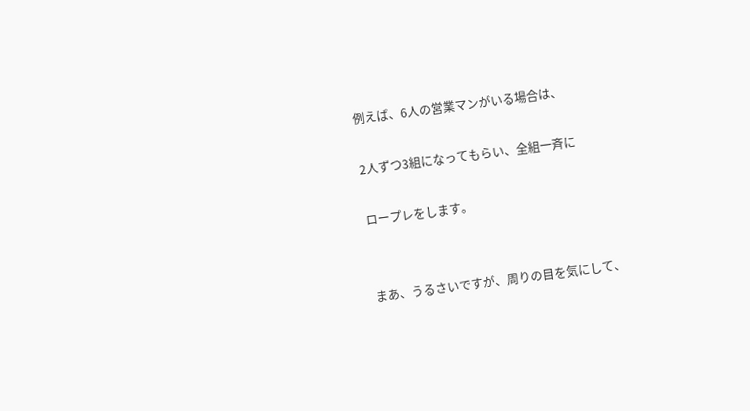例えば、6人の営業マンがいる場合は、

2人ずつ3組になってもらい、全組一斉に

ロープレをします。


まあ、うるさいですが、周りの目を気にして、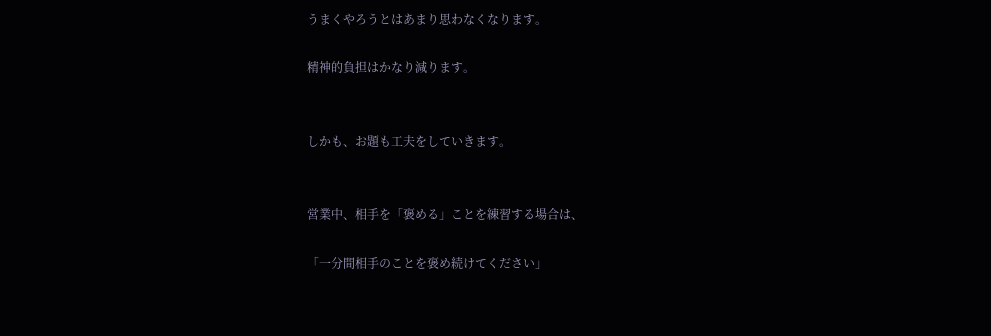うまくやろうとはあまり思わなくなります。

精神的負担はかなり減ります。


しかも、お題も工夫をしていきます。


営業中、相手を「褒める」ことを練習する場合は、

「一分間相手のことを褒め続けてください」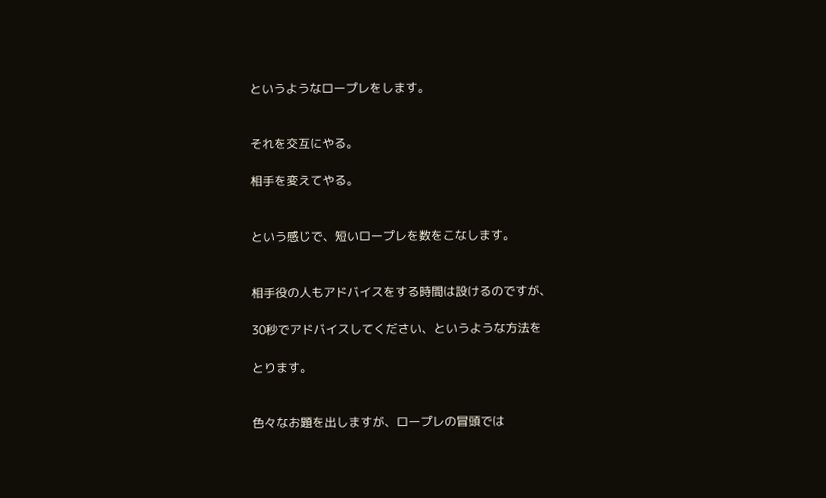というようなロープレをします。


それを交互にやる。

相手を変えてやる。


という感じで、短いロープレを数をこなします。


相手役の人もアドバイスをする時間は設けるのですが、

30秒でアドバイスしてください、というような方法を

とります。


色々なお題を出しますが、ロープレの冒頭では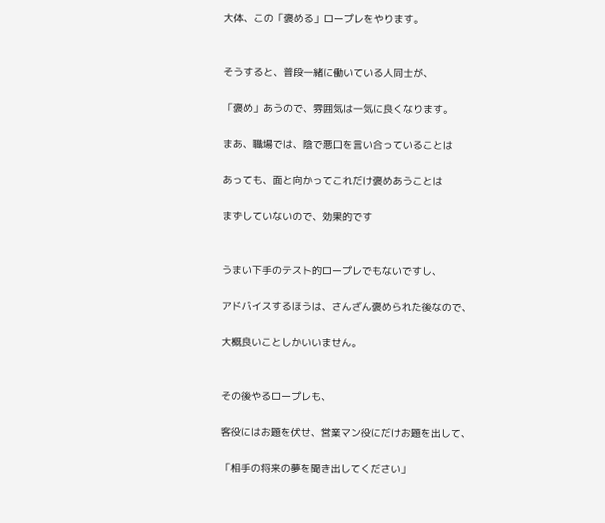大体、この「褒める」ロープレをやります。


そうすると、普段一緒に働いている人同士が、

「褒め」あうので、雰囲気は一気に良くなります。

まあ、職場では、陰で悪口を言い合っていることは

あっても、面と向かってこれだけ褒めあうことは

まずしていないので、効果的です


うまい下手のテスト的ロープレでもないですし、

アドバイスするほうは、さんざん褒められた後なので、

大概良いことしかいいません。


その後やるロープレも、

客役にはお題を伏せ、営業マン役にだけお題を出して、

「相手の将来の夢を聞き出してください」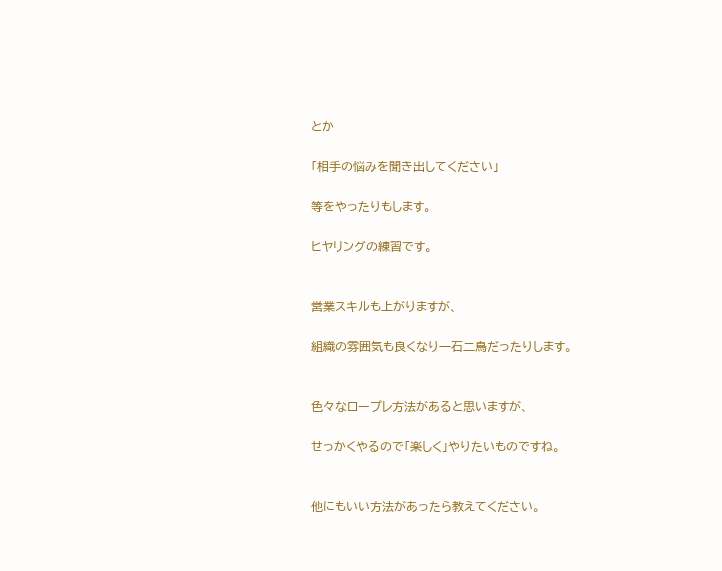とか

「相手の悩みを聞き出してください」

等をやったりもします。

ヒヤリングの練習です。


営業スキルも上がりますが、

組織の雰囲気も良くなり一石二鳥だったりします。


色々なロープレ方法があると思いますが、

せっかくやるので「楽しく」やりたいものですね。


他にもいい方法があったら教えてください。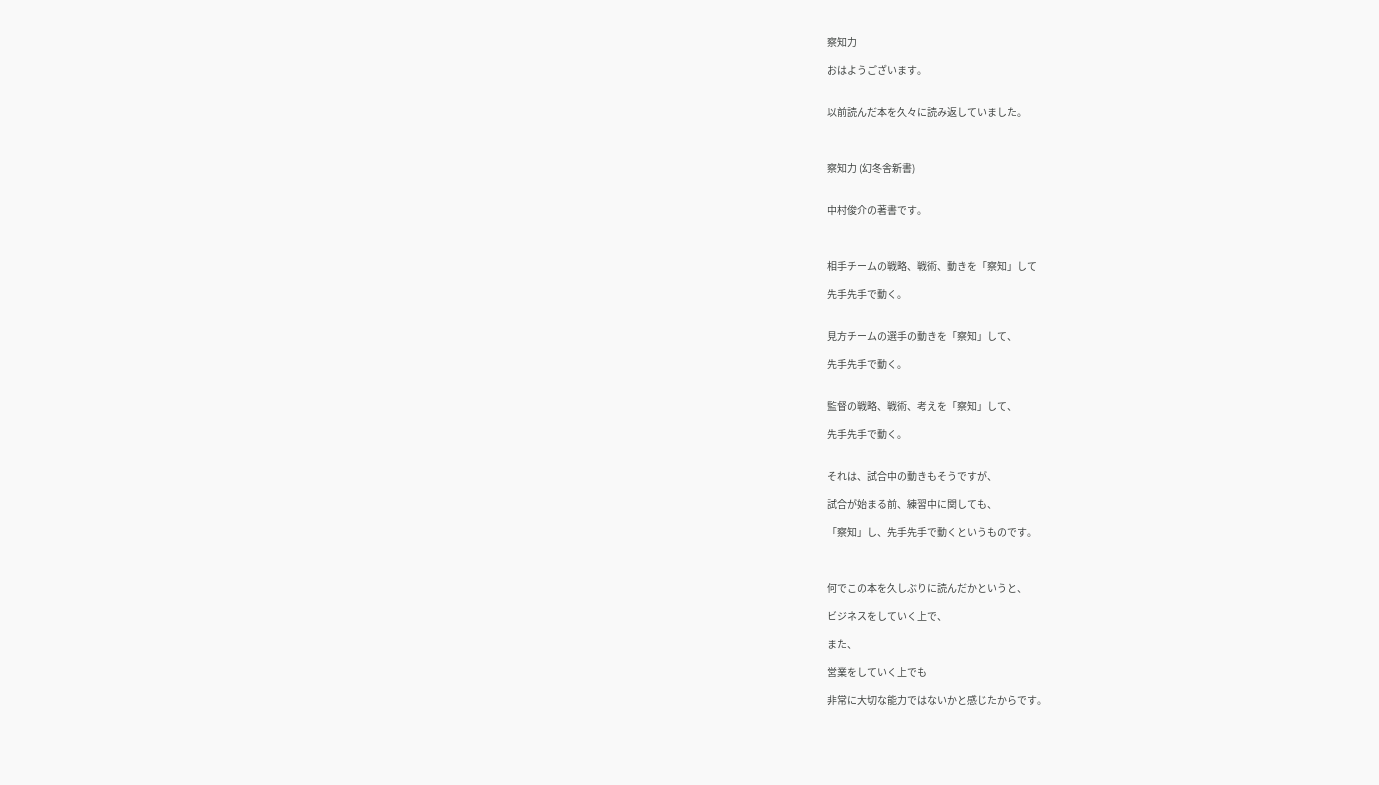察知力

おはようございます。


以前読んだ本を久々に読み返していました。



察知力 (幻冬舎新書)


中村俊介の著書です。



相手チームの戦略、戦術、動きを「察知」して

先手先手で動く。


見方チームの選手の動きを「察知」して、

先手先手で動く。


監督の戦略、戦術、考えを「察知」して、

先手先手で動く。


それは、試合中の動きもそうですが、

試合が始まる前、練習中に関しても、

「察知」し、先手先手で動くというものです。



何でこの本を久しぶりに読んだかというと、

ビジネスをしていく上で、

また、

営業をしていく上でも

非常に大切な能力ではないかと感じたからです。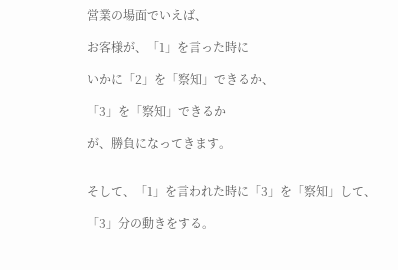営業の場面でいえば、

お客様が、「1」を言った時に

いかに「2」を「察知」できるか、

「3」を「察知」できるか

が、勝負になってきます。


そして、「1」を言われた時に「3」を「察知」して、

「3」分の動きをする。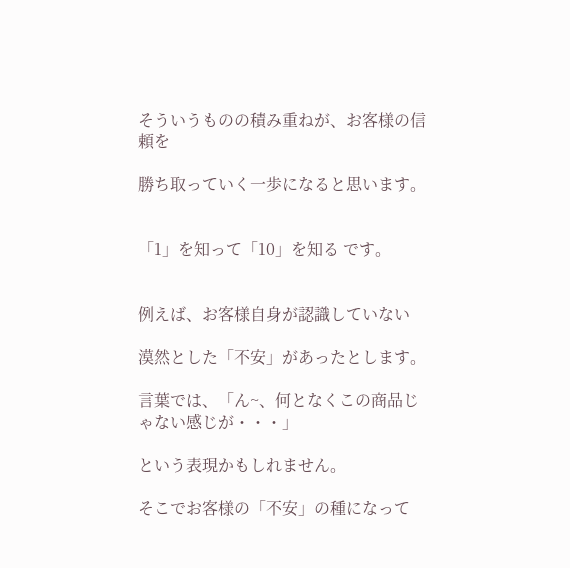そういうものの積み重ねが、お客様の信頼を

勝ち取っていく一歩になると思います。


「1」を知って「10」を知る です。


例えば、お客様自身が認識していない

漠然とした「不安」があったとします。

言葉では、「ん~、何となくこの商品じゃない感じが・・・」

という表現かもしれません。

そこでお客様の「不安」の種になって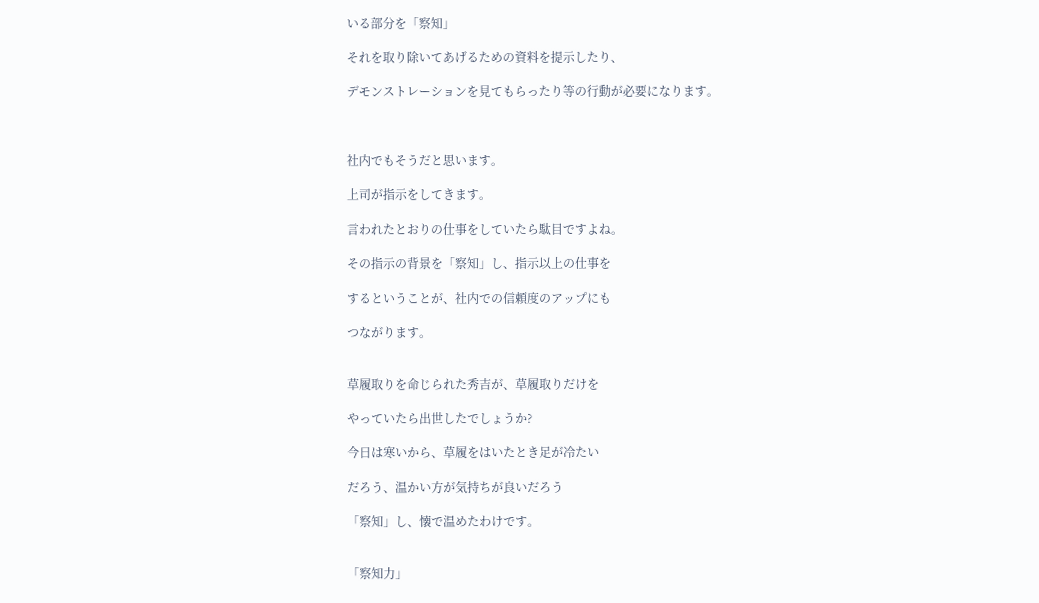いる部分を「察知」

それを取り除いてあげるための資料を提示したり、

デモンストレーションを見てもらったり等の行動が必要になります。



社内でもそうだと思います。

上司が指示をしてきます。

言われたとおりの仕事をしていたら駄目ですよね。

その指示の背景を「察知」し、指示以上の仕事を

するということが、社内での信頼度のアップにも

つながります。


草履取りを命じられた秀吉が、草履取りだけを

やっていたら出世したでしょうか?

今日は寒いから、草履をはいたとき足が冷たい

だろう、温かい方が気持ちが良いだろう

「察知」し、懐で温めたわけです。


「察知力」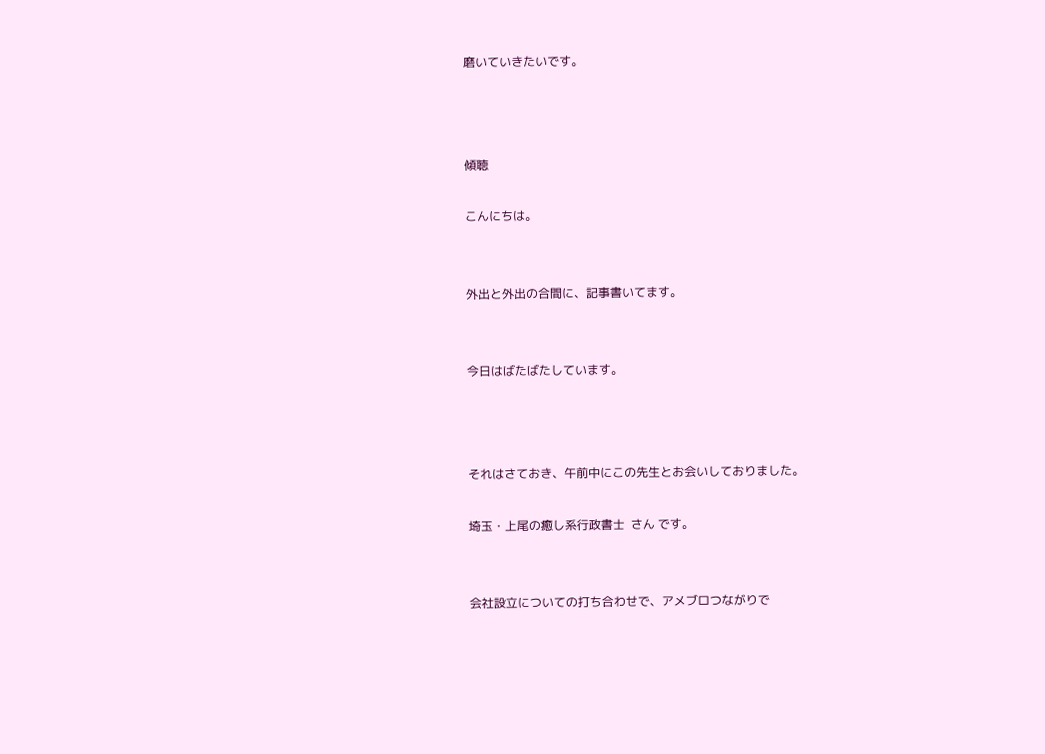磨いていきたいです。



傾聴

こんにちは。


外出と外出の合間に、記事書いてます。


今日はばたばたしています。



それはさておき、午前中にこの先生とお会いしておりました。

埼玉・上尾の癒し系行政書士  さん です。


会社設立についての打ち合わせで、アメブロつながりで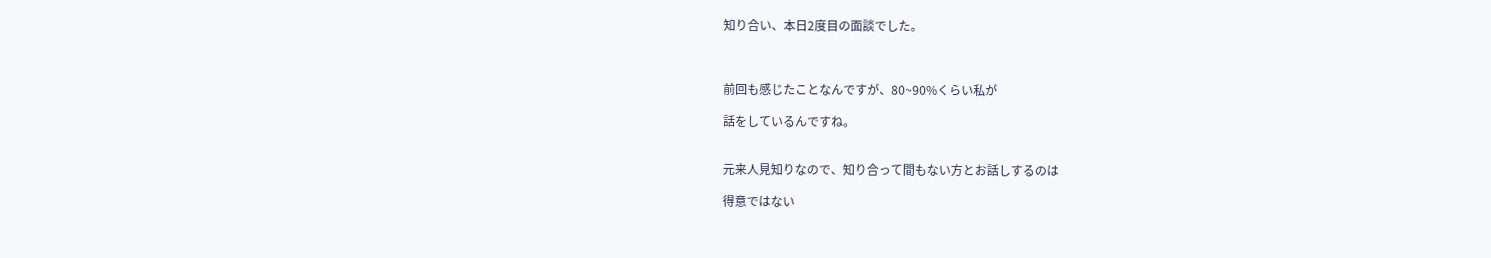知り合い、本日2度目の面談でした。



前回も感じたことなんですが、80~90%くらい私が

話をしているんですね。


元来人見知りなので、知り合って間もない方とお話しするのは

得意ではない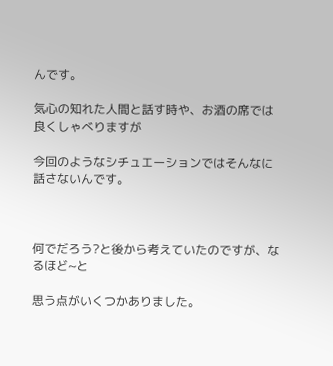んです。

気心の知れた人間と話す時や、お酒の席では良くしゃべりますが

今回のようなシチュエーションではそんなに話さないんです。



何でだろう?と後から考えていたのですが、なるほど~と

思う点がいくつかありました。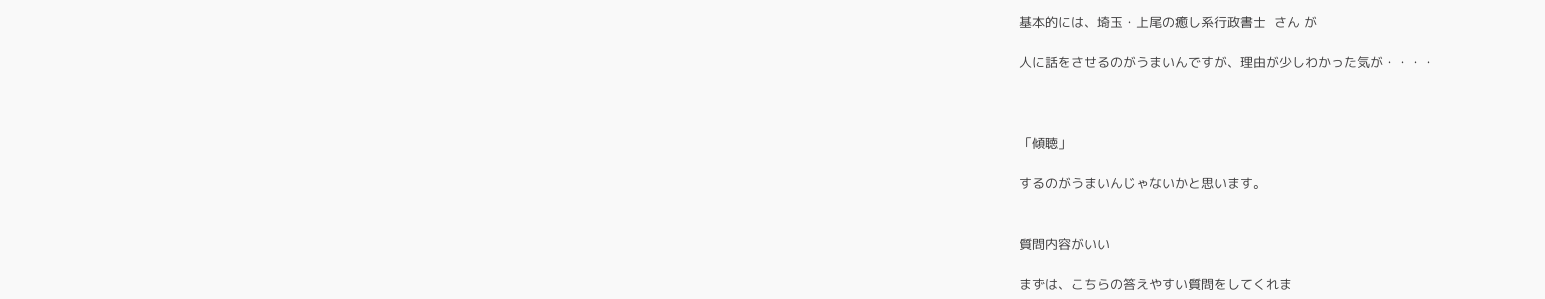基本的には、埼玉・上尾の癒し系行政書士  さん が

人に話をさせるのがうまいんですが、理由が少しわかった気が・・・・



「傾聴」

するのがうまいんじゃないかと思います。


質問内容がいい

まずは、こちらの答えやすい質問をしてくれま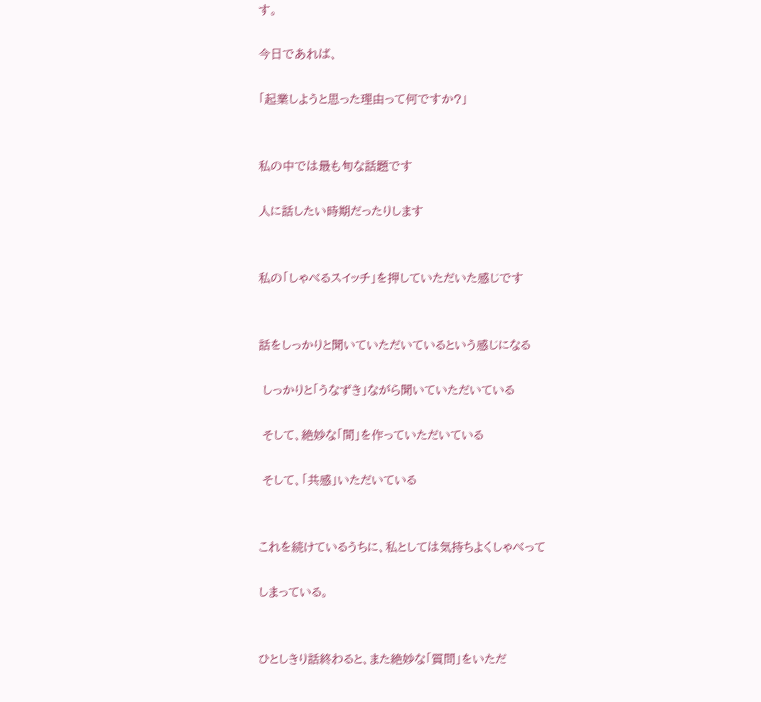す。

今日であれば、

「起業しようと思った理由って何ですか?」


私の中では最も旬な話題です

人に話したい時期だったりします


私の「しゃべるスイッチ」を押していただいた感じです


話をしっかりと聞いていただいているという感じになる

 しっかりと「うなずき」ながら聞いていただいている

 そして、絶妙な「間」を作っていただいている

 そして、「共感」いただいている


これを続けているうちに、私としては気持ちよくしゃべって

しまっている。


ひとしきり話終わると、また絶妙な「質問」をいただ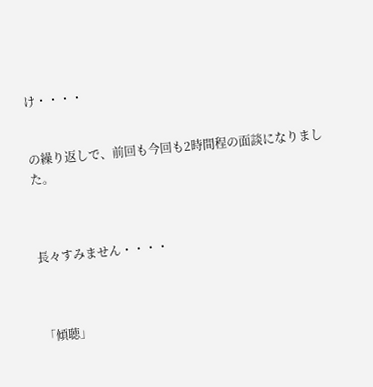け・・・・


の繰り返しで、前回も今回も2時間程の面談になりました。



長々すみません・・・・



「傾聴」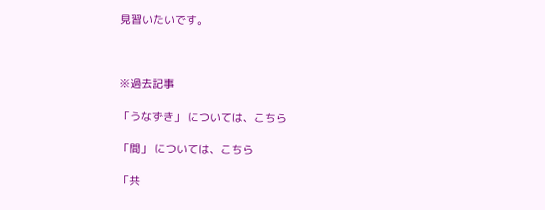見習いたいです。



※過去記事

「うなずき」 については、こちら

「間」 については、こちら

「共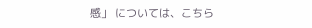感」 については、こちら